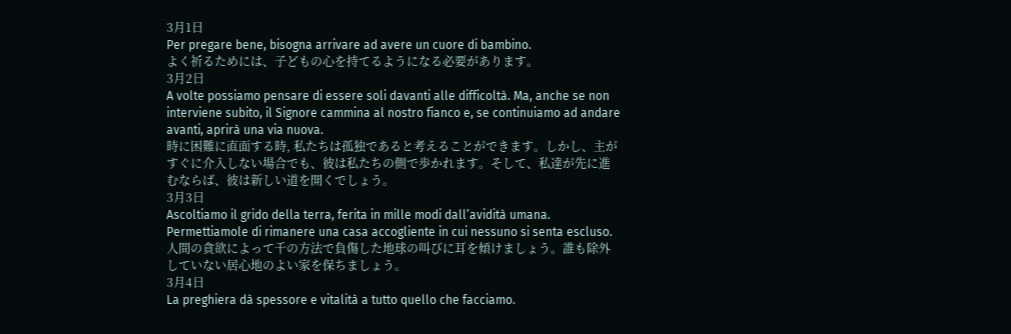3月1日
Per pregare bene, bisogna arrivare ad avere un cuore di bambino.
よく祈るためには、子どもの心を持てるようになる必要があります。
3月2日
A volte possiamo pensare di essere soli davanti alle difficoltà. Ma, anche se non interviene subito, il Signore cammina al nostro fianco e, se continuiamo ad andare avanti, aprirà una via nuova.
時に困難に直面する時, 私たちは孤独であると考えることができます。しかし、主がすぐに介入しない場合でも、彼は私たちの側で歩かれます。そして、私達が先に進むならば、彼は新しい道を開くでしょう。
3月3日
Ascoltiamo il grido della terra, ferita in mille modi dall’avidità umana. Permettiamole di rimanere una casa accogliente in cui nessuno si senta escluso.
人間の貪欲によって千の方法で負傷した地球の叫びに耳を傾けましょう。誰も除外していない居心地のよい家を保ちましょう。
3月4日
La preghiera dà spessore e vitalità a tutto quello che facciamo.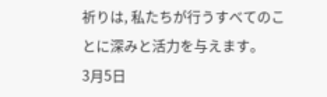祈りは, 私たちが行うすべてのことに深みと活力を与えます。
3月5日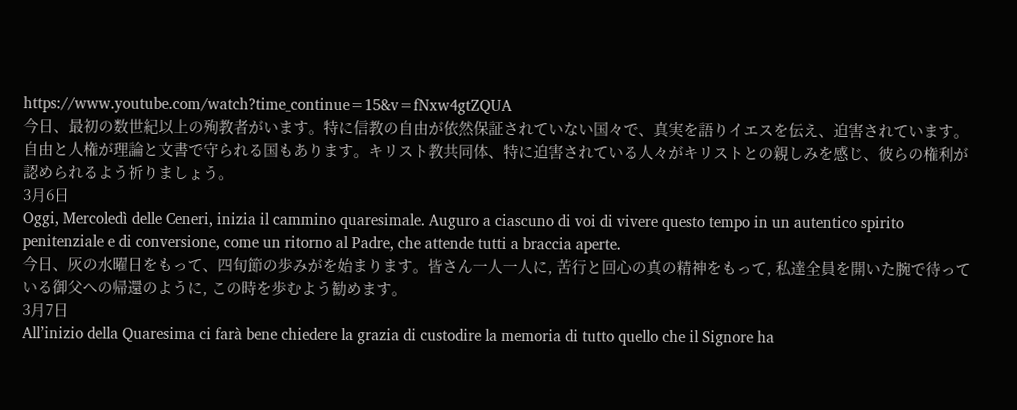https://www.youtube.com/watch?time_continue=15&v=fNxw4gtZQUA
今日、最初の数世紀以上の殉教者がいます。特に信教の自由が依然保証されていない国々で、真実を語りイエスを伝え、迫害されています。自由と人権が理論と文書で守られる国もあります。キリスト教共同体、特に迫害されている人々がキリストとの親しみを感じ、彼らの権利が認められるよう祈りましょう。
3月6日
Oggi, Mercoledì delle Ceneri, inizia il cammino quaresimale. Auguro a ciascuno di voi di vivere questo tempo in un autentico spirito penitenziale e di conversione, come un ritorno al Padre, che attende tutti a braccia aperte.
今日、灰の水曜日をもって、四旬節の歩みがを始まります。皆さん一人一人に, 苦行と回心の真の精神をもって, 私達全員を開いた腕で待っている御父への帰還のように, この時を歩むよう勧めます。
3月7日
All’inizio della Quaresima ci farà bene chiedere la grazia di custodire la memoria di tutto quello che il Signore ha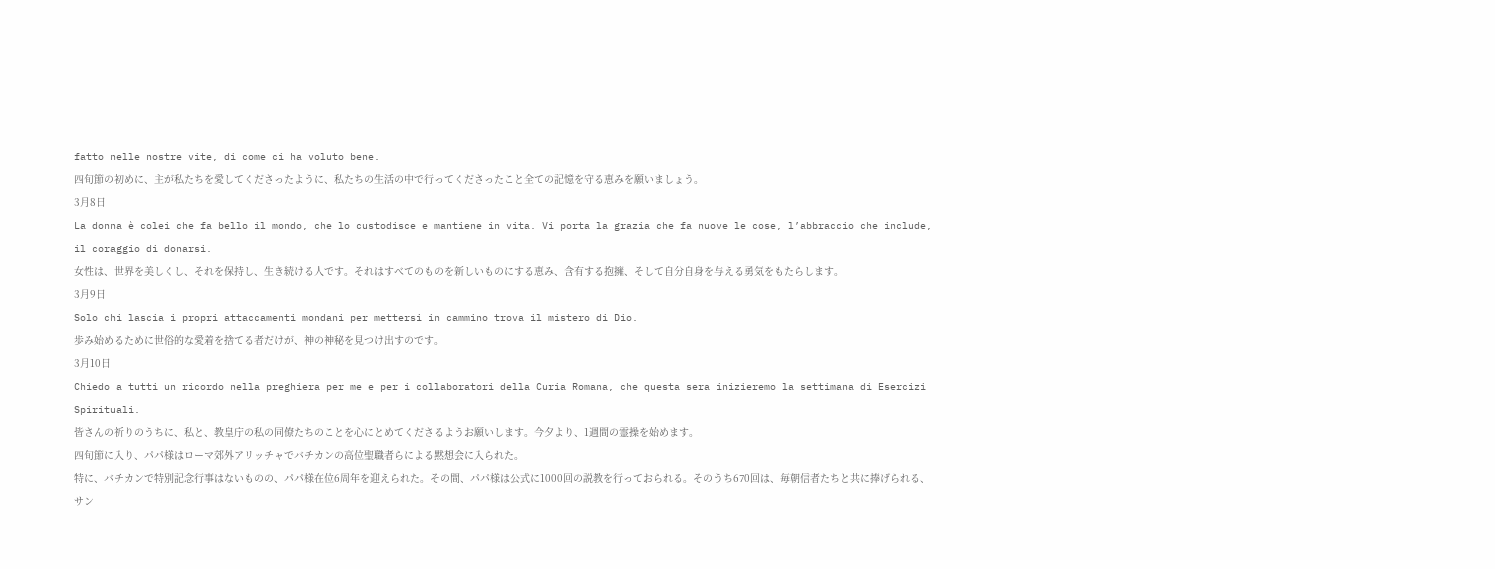fatto nelle nostre vite, di come ci ha voluto bene.
四旬節の初めに、主が私たちを愛してくださったように、私たちの生活の中で行ってくださったこと全ての記憶を守る恵みを願いましょう。
3月8日
La donna è colei che fa bello il mondo, che lo custodisce e mantiene in vita. Vi porta la grazia che fa nuove le cose, l’abbraccio che include, il coraggio di donarsi.
女性は、世界を美しくし、それを保持し、生き続ける人です。それはすべてのものを新しいものにする恵み、含有する抱擁、そして自分自身を与える勇気をもたらします。
3月9日
Solo chi lascia i propri attaccamenti mondani per mettersi in cammino trova il mistero di Dio.
歩み始めるために世俗的な愛着を捨てる者だけが、神の神秘を見つけ出すのです。
3月10日
Chiedo a tutti un ricordo nella preghiera per me e per i collaboratori della Curia Romana, che questa sera inizieremo la settimana di Esercizi Spirituali.
皆さんの祈りのうちに、私と、教皇庁の私の同僚たちのことを心にとめてくださるようお願いします。今夕より、1週間の霊操を始めます。
四旬節に入り、パパ様はローマ郊外アリッチャでバチカンの高位聖職者らによる黙想会に入られた。
特に、バチカンで特別記念行事はないものの、パパ様在位6周年を迎えられた。その間、パパ様は公式に1000回の説教を行っておられる。そのうち670回は、毎朝信者たちと共に捧げられる、サン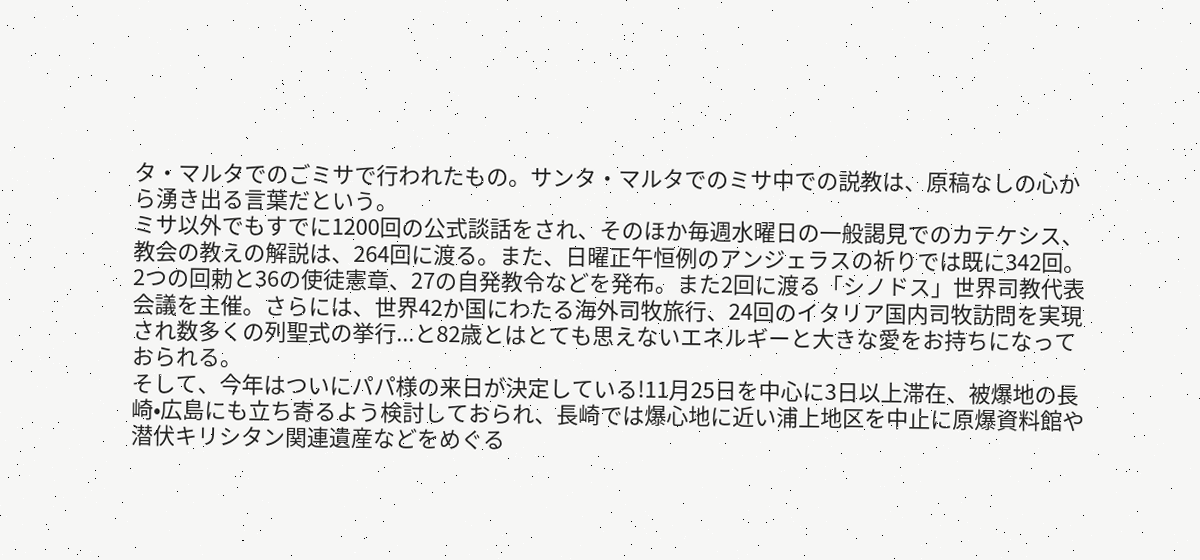タ・マルタでのごミサで行われたもの。サンタ・マルタでのミサ中での説教は、原稿なしの心から湧き出る言葉だという。
ミサ以外でもすでに1200回の公式談話をされ、そのほか毎週水曜日の一般謁見でのカテケシス、教会の教えの解説は、264回に渡る。また、日曜正午恒例のアンジェラスの祈りでは既に342回。
2つの回勅と36の使徒憲章、27の自発教令などを発布。また2回に渡る「シノドス」世界司教代表会議を主催。さらには、世界42か国にわたる海外司牧旅行、24回のイタリア国内司牧訪問を実現され数多くの列聖式の挙行...と82歳とはとても思えないエネルギーと大きな愛をお持ちになっておられる。
そして、今年はついにパパ様の来日が決定している!11月25日を中心に3日以上滞在、被爆地の長崎•広島にも立ち寄るよう検討しておられ、長崎では爆心地に近い浦上地区を中止に原爆資料館や潜伏キリシタン関連遺産などをめぐる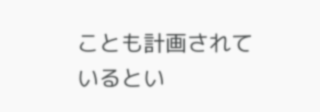ことも計画されているとい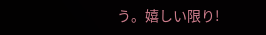う。嬉しい限り!